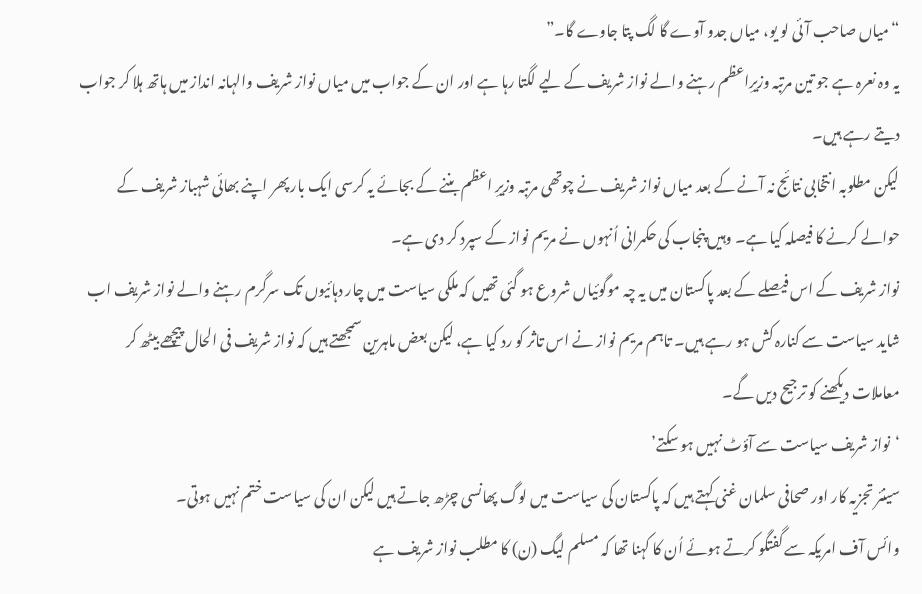“میاں صاحب آئی لو یو، میاں جدو آوے گا لگ پتا جاوے گا۔”
یہ وہ نعرہ ہے جو تین مرتبہ وزیرِاعظم رہنے والے نواز شریف کے لیے لگتا رہا ہے اور ان کے جواب میں میاں نواز شریف والہانہ انداز میں ہاتھ ہلا کر جواب دیتے رہے ہیں۔
لیکن مطلوبہ انتخابی نتائج نہ آنے کے بعد میاں نواز شریف نے چوتھی مرتبہ وزیرِ اعظم بننے کے بجائے یہ کرسی ایک بار پھر اپنے بھائی شہباز شریف کے حوالے کرنے کا فیصلہ کیا ہے۔ وہیں پنجاب کی حکمرانی اُنہوں نے مریم نواز کے سپرد کر دی ہے۔
نواز شریف کے اس فیصلے کے بعد پاکستان میں یہ چہ موگوئیاں شروع ہو گئی تھیں کہ ملکی سیاست میں چار دہائیوں تک سرگرم رہنے والے نواز شریف اب شاید سیاست سے کنارہ کش ہو رہے ہیں۔ تاہم مریم نواز نے اس تاثر کو رد کیا ہے، لیکن بعض ماہرین سمجھتے ہیں کہ نواز شریف فی الحال پیچھے بیٹھ کر معاملات دیکھنے کو ترجیح دیں گے۔
‘نواز شریف سیاست سے آؤٹ نہیں ہو سکتے’
سینئر تجزیہ کار اور صحافی سلمان غنی کہتے ہیں کہ پاکستان کی سیاست میں لوگ پھانسی چڑھ جاتے ہیں لیکن ان کی سیاست ختم نہیں ہوتی۔
وائس آف امریکہ سے گفتگو کرتے ہوئے اُن کا کہنا تھا کہ مسلم لیگ (ن) کا مطلب نواز شریف ہے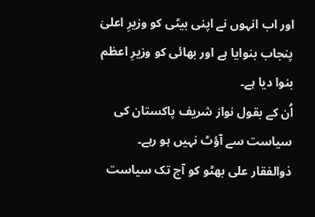اور اب انہوں نے اپنی بیٹی کو وزیرِ اعلیٰ پنجاب بنوایا ہے اور بھائی کو وزیرِ اعظم بنوا دیا ہے۔
اُن کے بقول نواز شریف پاکستان کی سیاست سے آؤٹ نہیں ہو رہے۔ ذوالفقار علی بھٹو کو آج تک سیاست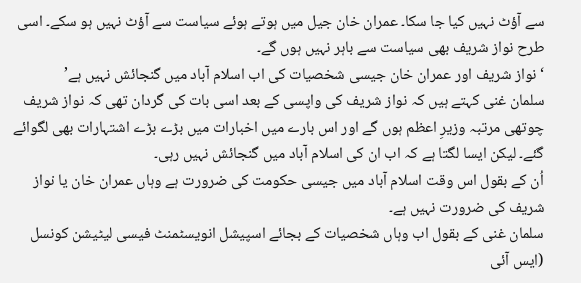سے آؤٹ نہیں کیا جا سکا۔ عمران خان جیل میں ہوتے ہوئے سیاست سے آؤٹ نہیں ہو سکے۔ اسی طرح نواز شریف بھی سیاست سے باہر نہیں ہوں گے۔
‘نواز شریف اور عمران خان جیسی شخصیات کی اب اسلام آباد میں گنجائش نہیں ہے’
سلمان غنی کہتے ہیں کہ نواز شریف کی واپسی کے بعد اسی بات کی گردان تھی کہ نواز شریف چوتھی مرتبہ وزیرِ اعظم ہوں گے اور اس بارے میں اخبارات میں بڑے بڑے اشتہارات بھی لگوائے گئے۔ لیکن ایسا لگتا ہے کہ اب ان کی اسلام آباد میں گنجائش نہیں رہی۔
اُن کے بقول اس وقت اسلام آباد میں جیسی حکومت کی ضرورت ہے وہاں عمران خان یا نواز شریف کی ضرورت نہیں ہے۔
سلمان غنی کے بقول اب وہاں شخصیات کے بجائے اسپیشل انویسٹمنٹ فیسی لیٹیشن کونسل (ایس آئی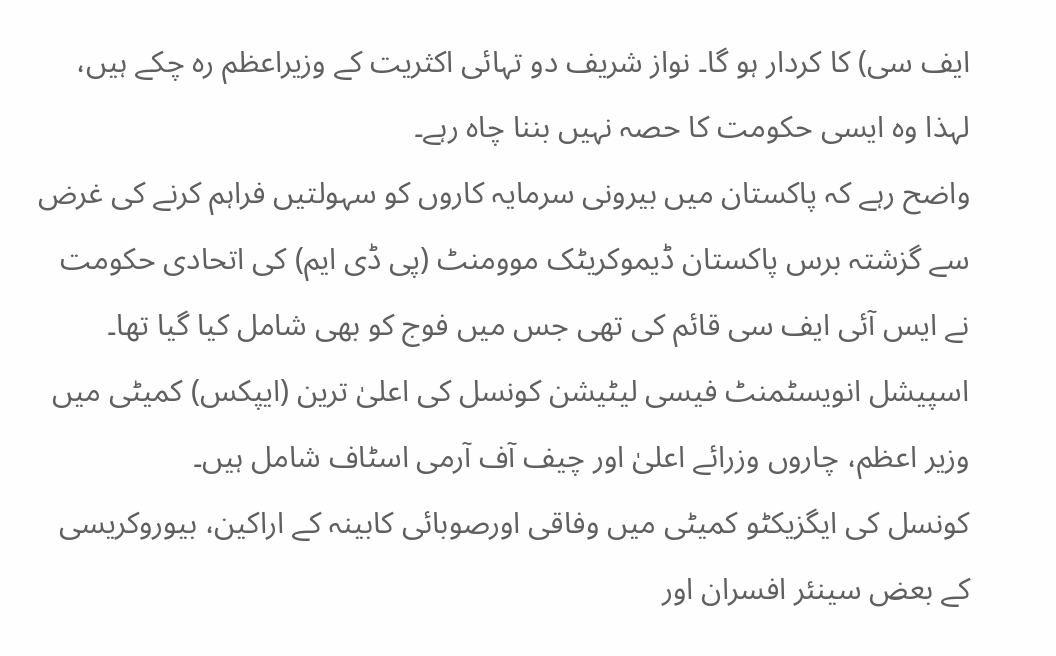ایف سی) کا کردار ہو گا۔ نواز شریف دو تہائی اکثریت کے وزیراعظم رہ چکے ہیں، لہذا وہ ایسی حکومت کا حصہ نہیں بننا چاہ رہے۔
واضح رہے کہ پاکستان میں بیرونی سرمایہ کاروں کو سہولتیں فراہم کرنے کی غرض سے گزشتہ برس پاکستان ڈیموکریٹک موومنٹ (پی ڈی ایم) کی اتحادی حکومت نے ایس آئی ایف سی قائم کی تھی جس میں فوج کو بھی شامل کیا گیا تھا۔
اسپیشل انویسٹمنٹ فیسی لیٹیشن کونسل کی اعلیٰ ترین (ایپکس) کمیٹی میں وزیر اعظم، چاروں وزرائے اعلیٰ اور چیف آف آرمی اسٹاف شامل ہیں۔
کونسل کی ایگزیکٹو کمیٹی میں وفاقی اورصوبائی کابینہ کے اراکین، بیوروکریسی کے بعض سینئر افسران اور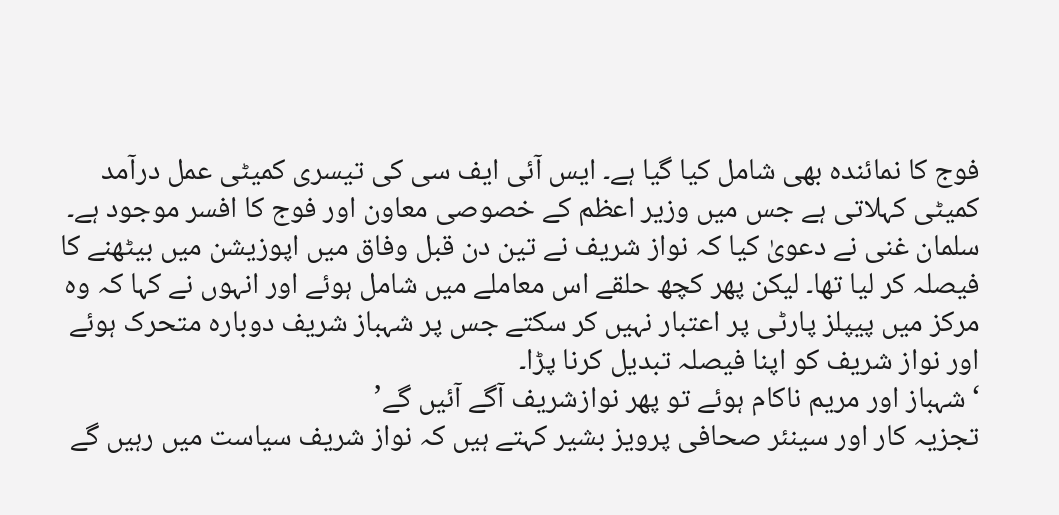فوج کا نمائندہ بھی شامل کیا گیا ہے۔ ایس آئی ایف سی کی تیسری کمیٹی عمل درآمد کمیٹی کہلاتی ہے جس میں وزیر اعظم کے خصوصی معاون اور فوج کا افسر موجود ہے۔
سلمان غنی نے دعویٰ کیا کہ نواز شریف نے تین دن قبل وفاق میں اپوزیشن میں بیٹھنے کا فیصلہ کر لیا تھا۔ لیکن پھر کچھ حلقے اس معاملے میں شامل ہوئے اور انہوں نے کہا کہ وہ مرکز میں پیپلز پارٹی پر اعتبار نہیں کر سکتے جس پر شہباز شریف دوبارہ متحرک ہوئے اور نواز شریف کو اپنا فیصلہ تبدیل کرنا پڑا۔
‘شہباز اور مریم ناکام ہوئے تو پھر نوازشریف آگے آئیں گے’
تجزیہ کار اور سینئر صحافی پرویز بشیر کہتے ہیں کہ نواز شریف سیاست میں رہیں گے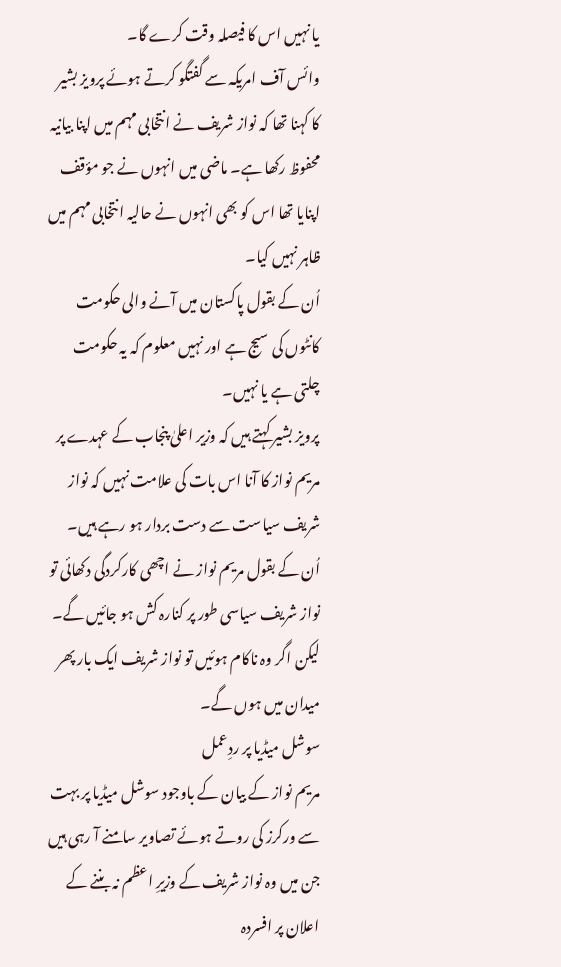یا نہیں اس کا فیصلہ وقت کرے گا۔
وائس آف امریکہ سے گفتگو کرتے ہوئے پرویز بشیر کا کہنا تھا کہ نواز شریف نے انتخابی مہم میں اپنا بیانیہ محفوظ رکھا ہے۔ ماضی میں انہوں نے جو مؤقف اپنایا تھا اس کو بھی انہوں نے حالیہ انتخابی مہم میں ظاہر نہیں کیا۔
اُن کے بقول پاکستان میں آنے والی حکومت کانٹوں کی سیج ہے اور نہیں معلوم کہ یہ حکومت چلتی ہے یا نہیں۔
پرویز بشیر کہتے ہیں کہ وزیر اعلیٰ پنجاب کے عہدے پر مریم نواز کا آنا اس بات کی علامت نہیں کہ نواز شریف سیاست سے دست بردار ہو رہے ہیں۔
اُن کے بقول مریم نواز نے اچھی کارکردگی دکھائی تو نواز شریف سیاسی طور پر کنارہ کش ہو جائیں گے۔ لیکن اگر وہ ناکام ہوئیں تو نواز شریف ایک بار پھر میدان میں ہوں گے۔
سوشل میڈیا پر ردِعمل
مریم نواز کے بیان کے باوجود سوشل میڈیا پر بہت سے ورکرز کی روتے ہوئے تصاویر سامنے آ رہی ہیں جن میں وہ نواز شریف کے وزیرِ اعظم نہ بننے کے اعلان پر افسردہ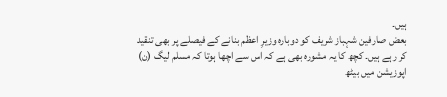ہیں۔
بعض صارفین شہباز شریف کو دوبارہ وزیرِ اعظم بنانے کے فیصلے پر بھی تنقید کر رہے ہیں۔ کچھ کا یہ مشورہ بھی ہے کہ اس سے اچھا ہوتا کہ مسلم لیگ (ن) اپوزیشن میں بیٹھ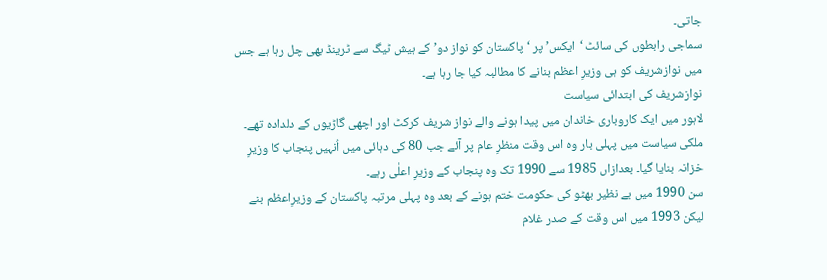جاتی۔
سماجی رابطوں کی سائٹ ‘ایکس’ پر ‘پاکستان کو نواز دو’ کے ہیش ٹیگ سے ٹرینڈ بھی چل رہا ہے جس میں نوازشریف کو ہی وزیرِ اعظم بنانے کا مطالبہ کیا جا رہا ہے۔
نوازشریف کی ابتدائی سیاست
لاہور میں ایک کاروباری خاندان میں پیدا ہونے والے نواز شریف کرکٹ اور اچھی گاڑیوں کے دلدادہ تھے۔ ملکی سیاست میں پہلی بار وہ اس وقت منظرِ عام پر آئے جب 80 کی دہائی میں اُنہیں پنجاب کا وزیرِ خزانہ بنایا گیا۔ بعدازاں 1985 سے 1990 تک وہ پنجاب کے وزیرِ اعلٰی رہے۔
سن 1990 میں بے نظیر بھٹو کی حکومت ختم ہونے کے بعد وہ پہلی مرتبہ پاکستان کے وزیرِاعظم بنے لیکن 1993 میں اس وقت کے صدر غلام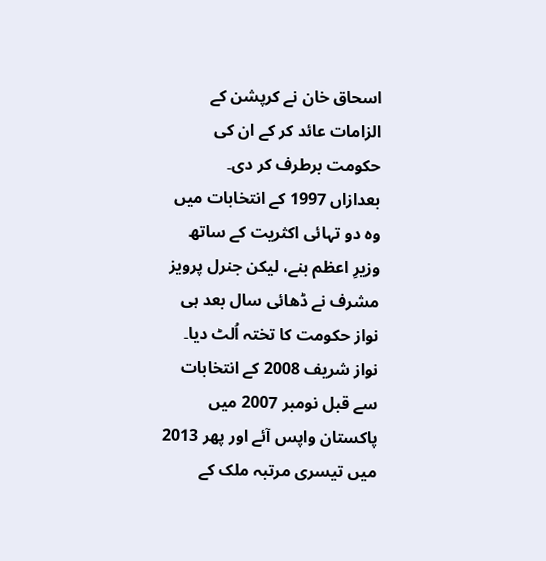اسحاق خان نے کرپشن کے الزامات عائد کر کے ان کی حکومت برطرف کر دی۔
بعدازاں 1997 کے انتخابات میں وہ دو تہائی اکثریت کے ساتھ وزیرِ اعظم بنے، لیکن جنرل پرویز مشرف نے ڈھائی سال بعد ہی نواز حکومت کا تختہ اُلٹ دیا۔
نواز شریف 2008 کے انتخابات سے قبل نومبر 2007 میں پاکستان واپس آئے اور پھر 2013 میں تیسری مرتبہ ملک کے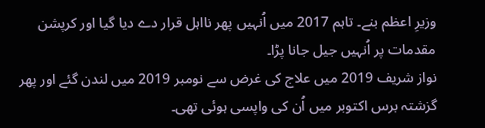وزیرِ اعظم بنے۔ تاہم 2017 میں اُنہیں پھر نااہل قرار دے دیا گیا اور کرپشن مقدمات پر اُنہیں جیل جانا پڑا۔
نواز شریف 2019 میں علاج کی غرض سے نومبر 2019 میں لندن گئے اور پھر گزشتہ برس اکتوبر میں اُن کی واپسی ہوئی تھی۔